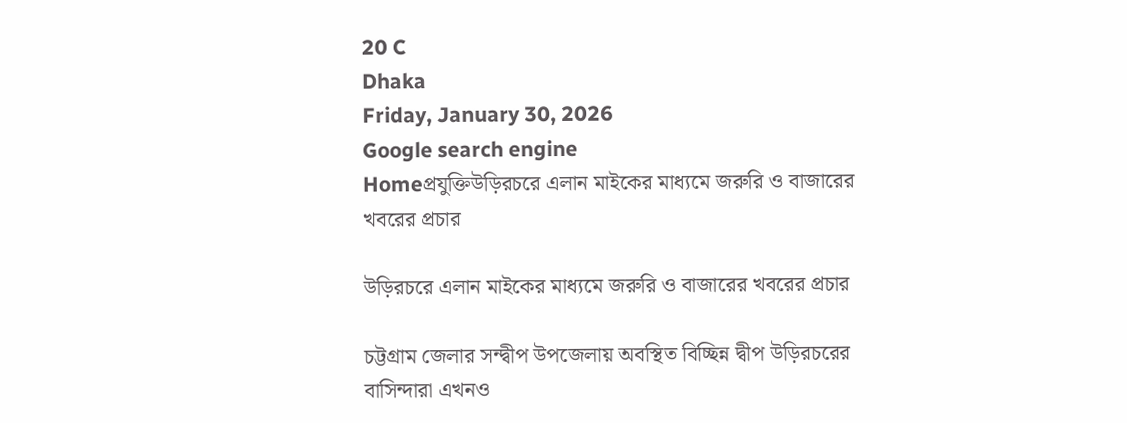20 C
Dhaka
Friday, January 30, 2026
Google search engine
Homeপ্রযুক্তিউড়িরচরে এলান মাইকের মাধ্যমে জরুরি ও বাজারের খবরের প্রচার

উড়িরচরে এলান মাইকের মাধ্যমে জরুরি ও বাজারের খবরের প্রচার

চট্টগ্রাম জেলার সন্দ্বীপ উপজেলায় অবস্থিত বিচ্ছিন্ন দ্বীপ উড়িরচরের বাসিন্দারা এখনও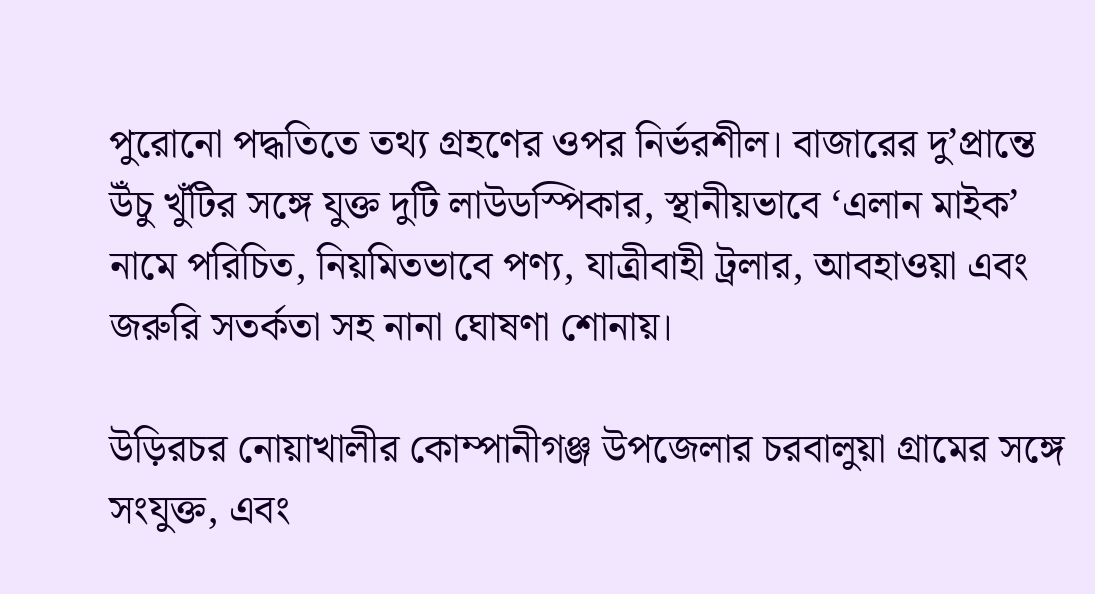পুরোনো পদ্ধতিতে তথ্য গ্রহণের ওপর নির্ভরশীল। বাজারের দু’প্রান্তে উঁচু খুঁটির সঙ্গে যুক্ত দুটি লাউডস্পিকার, স্থানীয়ভাবে ‘এলান মাইক’ নামে পরিচিত, নিয়মিতভাবে পণ্য, যাত্রীবাহী ট্রলার, আবহাওয়া এবং জরুরি সতর্কতা সহ নানা ঘোষণা শোনায়।

উড়িরচর নোয়াখালীর কোম্পানীগঞ্জ উপজেলার চরবালুয়া গ্রামের সঙ্গে সংযুক্ত, এবং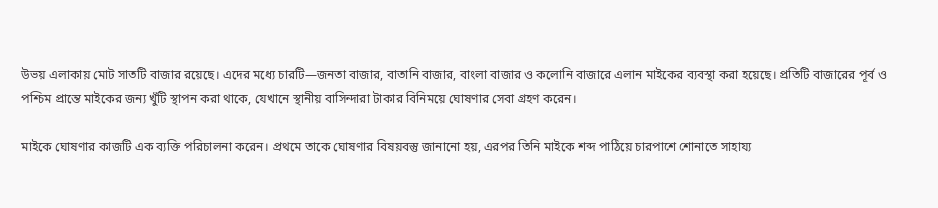উভয় এলাকায় মোট সাতটি বাজার রয়েছে। এদের মধ্যে চারটি—জনতা বাজার, বাতানি বাজার, বাংলা বাজার ও কলোনি বাজারে এলান মাইকের ব্যবস্থা করা হয়েছে। প্রতিটি বাজারের পূর্ব ও পশ্চিম প্রান্তে মাইকের জন্য খুঁটি স্থাপন করা থাকে, যেখানে স্থানীয় বাসিন্দারা টাকার বিনিময়ে ঘোষণার সেবা গ্রহণ করেন।

মাইকে ঘোষণার কাজটি এক ব্যক্তি পরিচালনা করেন। প্রথমে তাকে ঘোষণার বিষয়বস্তু জানানো হয়, এরপর তিনি মাইকে শব্দ পাঠিয়ে চারপাশে শোনাতে সাহায্য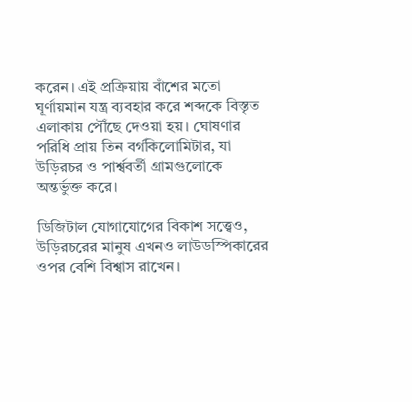করেন। এই প্রক্রিয়ায় বাঁশের মতো ঘূর্ণায়মান যন্ত্র ব্যবহার করে শব্দকে বিস্তৃত এলাকায় পৌঁছে দেওয়া হয়। ঘোষণার পরিধি প্রায় তিন বর্গকিলোমিটার, যা উড়িরচর ও পার্শ্ববর্তী গ্রামগুলোকে অন্তর্ভুক্ত করে।

ডিজিটাল যোগাযোগের বিকাশ সত্ত্বেও, উড়িরচরের মানুষ এখনও লাউডস্পিকারের ওপর বেশি বিশ্বাস রাখেন।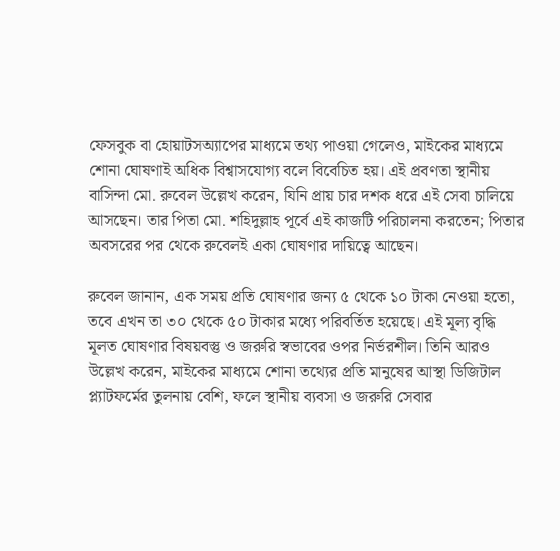ফেসবুক বা হোয়াটসঅ্যাপের মাধ্যমে তথ্য পাওয়া গেলেও, মাইকের মাধ্যমে শোনা ঘোষণাই অধিক বিশ্বাসযোগ্য বলে বিবেচিত হয়। এই প্রবণতা স্থানীয় বাসিন্দা মো. রুবেল উল্লেখ করেন, যিনি প্রায় চার দশক ধরে এই সেবা চালিয়ে আসছেন। তার পিতা মো. শহিদুল্লাহ পূর্বে এই কাজটি পরিচালনা করতেন; পিতার অবসরের পর থেকে রুবেলই একা ঘোষণার দায়িত্বে আছেন।

রুবেল জানান, এক সময় প্রতি ঘোষণার জন্য ৫ থেকে ১০ টাকা নেওয়া হতো, তবে এখন তা ৩০ থেকে ৫০ টাকার মধ্যে পরিবর্তিত হয়েছে। এই মূল্য বৃদ্ধি মূলত ঘোষণার বিষয়বস্তু ও জরুরি স্বভাবের ওপর নির্ভরশীল। তিনি আরও উল্লেখ করেন, মাইকের মাধ্যমে শোনা তথ্যের প্রতি মানুষের আস্থা ডিজিটাল প্ল্যাটফর্মের তুলনায় বেশি, ফলে স্থানীয় ব্যবসা ও জরুরি সেবার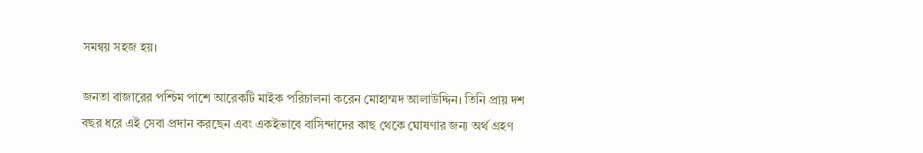সমন্বয় সহজ হয়।

জনতা বাজারের পশ্চিম পাশে আরেকটি মাইক পরিচালনা করেন মোহাম্মদ আলাউদ্দিন। তিনি প্রায় দশ বছর ধরে এই সেবা প্রদান করছেন এবং একইভাবে বাসিন্দাদের কাছ থেকে ঘোষণার জন্য অর্থ গ্রহণ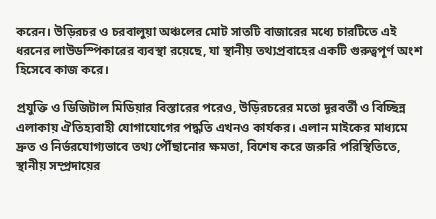করেন। উড়িরচর ও চরবালুয়া অঞ্চলের মোট সাতটি বাজারের মধ্যে চারটিতে এই ধরনের লাউডস্পিকারের ব্যবস্থা রয়েছে, যা স্থানীয় তথ্যপ্রবাহের একটি গুরুত্বপূর্ণ অংশ হিসেবে কাজ করে।

প্রযুক্তি ও ডিজিটাল মিডিয়ার বিস্তারের পরেও, উড়িরচরের মতো দূরবর্তী ও বিচ্ছিন্ন এলাকায় ঐতিহ্যবাহী যোগাযোগের পদ্ধতি এখনও কার্যকর। এলান মাইকের মাধ্যমে দ্রুত ও নির্ভরযোগ্যভাবে তথ্য পৌঁছানোর ক্ষমতা, বিশেষ করে জরুরি পরিস্থিতিতে, স্থানীয় সম্প্রদায়ের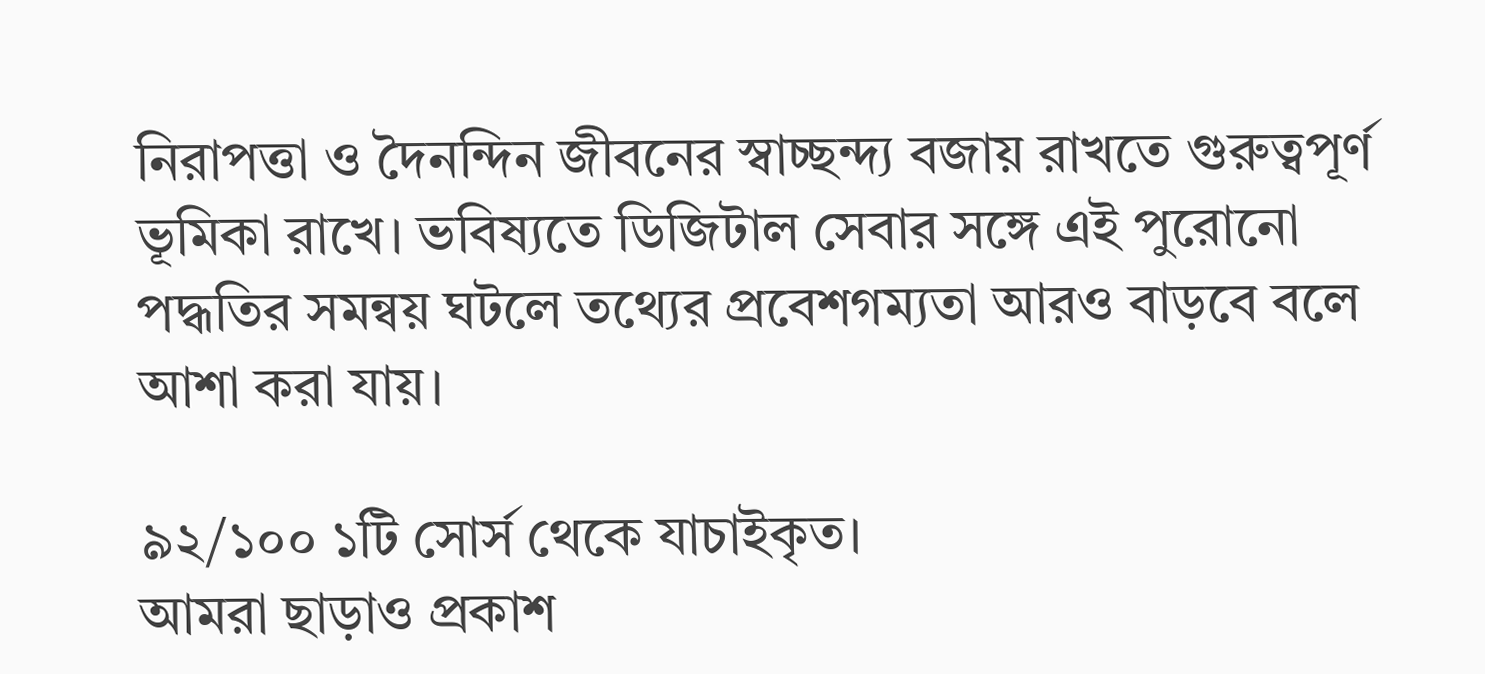নিরাপত্তা ও দৈনন্দিন জীবনের স্বাচ্ছন্দ্য বজায় রাখতে গুরুত্বপূর্ণ ভূমিকা রাখে। ভবিষ্যতে ডিজিটাল সেবার সঙ্গে এই পুরোনো পদ্ধতির সমন্বয় ঘটলে তথ্যের প্রবেশগম্যতা আরও বাড়বে বলে আশা করা যায়।

৯২/১০০ ১টি সোর্স থেকে যাচাইকৃত।
আমরা ছাড়াও প্রকাশ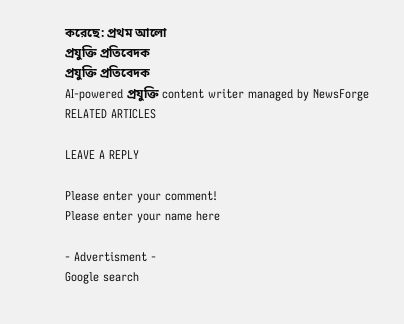করেছে: প্রথম আলো
প্রযুক্তি প্রতিবেদক
প্রযুক্তি প্রতিবেদক
AI-powered প্রযুক্তি content writer managed by NewsForge
RELATED ARTICLES

LEAVE A REPLY

Please enter your comment!
Please enter your name here

- Advertisment -
Google search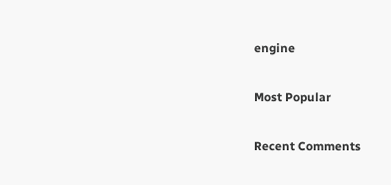engine

Most Popular

Recent Comments